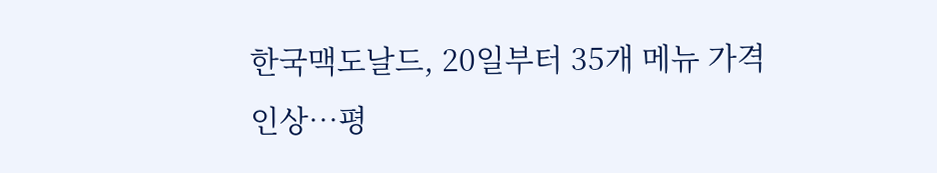한국맥도날드, 20일부터 35개 메뉴 가격 인상…평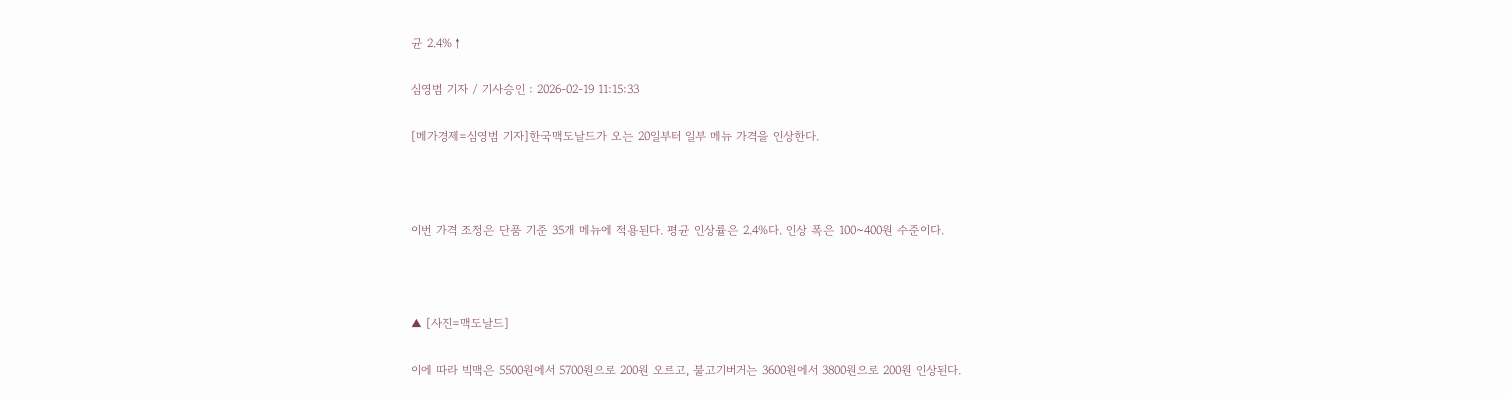균 2.4%↑

심영범 기자 / 기사승인 : 2026-02-19 11:15:33

[메가경제=심영범 기자]한국맥도날드가 오는 20일부터 일부 메뉴 가격을 인상한다.



이번 가격 조정은 단품 기준 35개 메뉴에 적용된다. 평균 인상률은 2.4%다. 인상 폭은 100~400원 수준이다.



▲ [사진=맥도날드]

이에 따라 빅맥은 5500원에서 5700원으로 200원 오르고, 불고기버거는 3600원에서 3800원으로 200원 인상된다.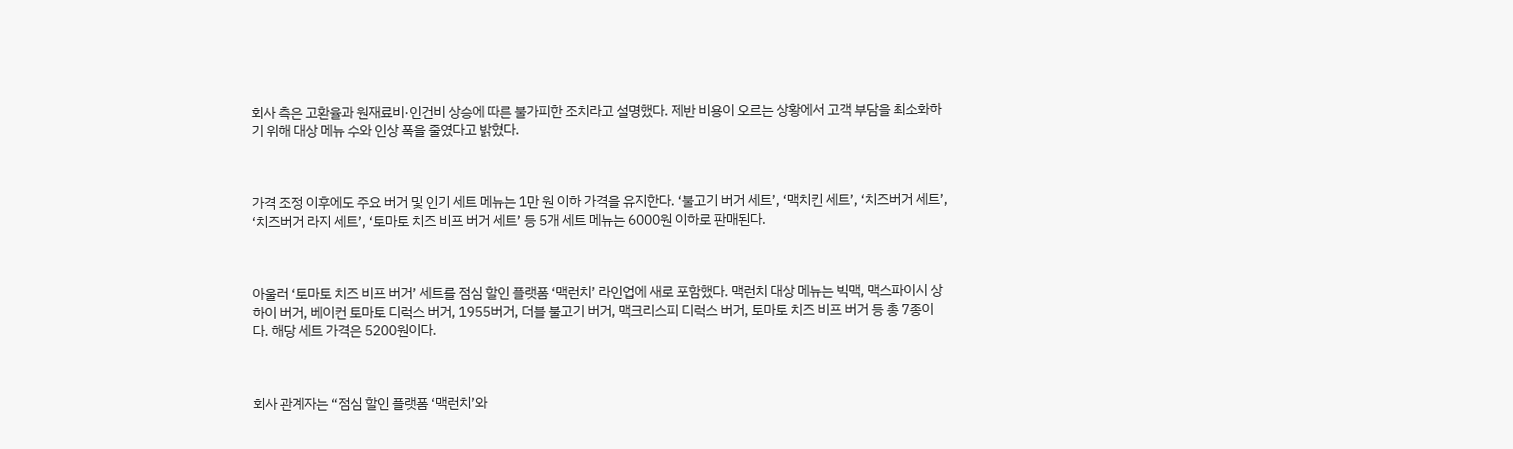회사 측은 고환율과 원재료비·인건비 상승에 따른 불가피한 조치라고 설명했다. 제반 비용이 오르는 상황에서 고객 부담을 최소화하기 위해 대상 메뉴 수와 인상 폭을 줄였다고 밝혔다.



가격 조정 이후에도 주요 버거 및 인기 세트 메뉴는 1만 원 이하 가격을 유지한다. ‘불고기 버거 세트’, ‘맥치킨 세트’, ‘치즈버거 세트’, ‘치즈버거 라지 세트’, ‘토마토 치즈 비프 버거 세트’ 등 5개 세트 메뉴는 6000원 이하로 판매된다.



아울러 ‘토마토 치즈 비프 버거’ 세트를 점심 할인 플랫폼 ‘맥런치’ 라인업에 새로 포함했다. 맥런치 대상 메뉴는 빅맥, 맥스파이시 상하이 버거, 베이컨 토마토 디럭스 버거, 1955버거, 더블 불고기 버거, 맥크리스피 디럭스 버거, 토마토 치즈 비프 버거 등 총 7종이다. 해당 세트 가격은 5200원이다.



회사 관계자는 “점심 할인 플랫폼 ‘맥런치’와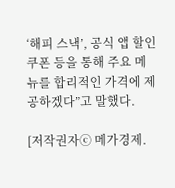‘해피 스낵’, 공식 앱 할인 쿠폰 등을 통해 주요 메뉴를 합리적인 가격에 제공하겠다”고 말했다.

[저작권자ⓒ 메가경제.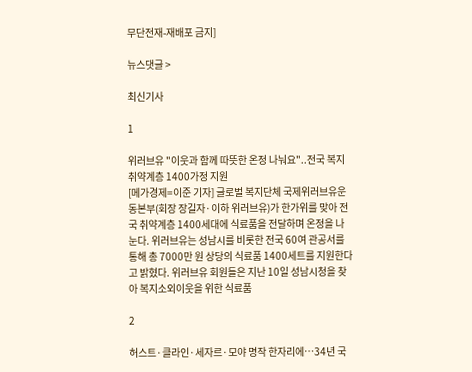무단전재-재배포 금지]

뉴스댓글 >

최신기사

1

위러브유 "이웃과 함께 따뜻한 온정 나눠요"..전국 복지취약계층 1400가정 지원
[메가경제=이준 기자] 글로벌 복지단체 국제위러브유운동본부(회장 장길자·이하 위러브유)가 한가위를 맞아 전국 취약계층 1400세대에 식료품을 전달하며 온정을 나눈다. 위러브유는 성남시를 비롯한 전국 60여 관공서를 통해 총 7000만 원 상당의 식료품 1400세트를 지원한다고 밝혔다. 위러브유 회원들은 지난 10일 성남시청을 찾아 복지소외이웃을 위한 식료품

2

허스트·클라인·세자르·모야 명작 한자리에…34년 국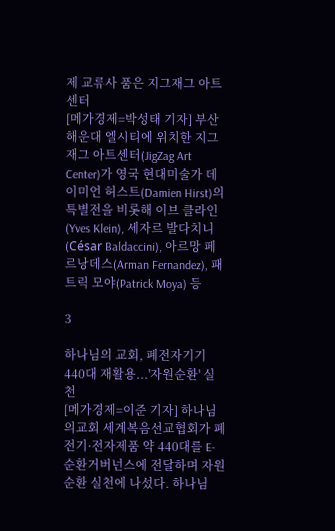제 교류사 품은 지그재그 아트센터
[메가경제=박성태 기자] 부산 해운대 엘시티에 위치한 지그재그 아트센터(JigZag Art Center)가 영국 현대미술가 데이미언 허스트(Damien Hirst)의 특별전을 비롯해 이브 클라인(Yves Klein), 세자르 발다치니(César Baldaccini), 아르망 페르낭데스(Arman Fernandez), 패트릭 모야(Patrick Moya) 등

3

하나님의 교회, 폐전자기기 440대 재활용...'자원순환' 실천
[메가경제=이준 기자] 하나님의교회 세계복음선교협회가 폐전기·전자제품 약 440대를 E-순환거버넌스에 전달하며 자원순환 실천에 나섰다. 하나님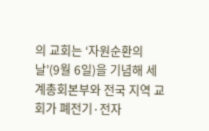의 교회는 ‘자원순환의 날’(9월 6일)을 기념해 세계총회본부와 전국 지역 교회가 폐전기·전자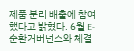제품 분리 배출에 참여했다고 밝혔다. 6월 E-순환거버넌스와 체결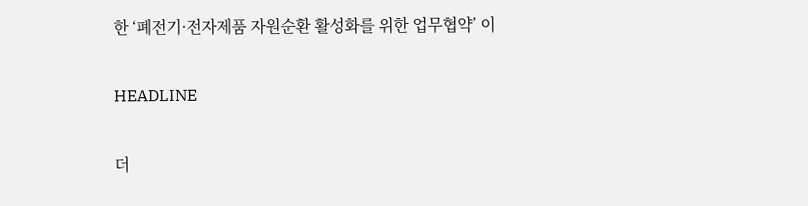한 ‘폐전기·전자제품 자원순환 활성화를 위한 업무협약’ 이

HEADLINE

더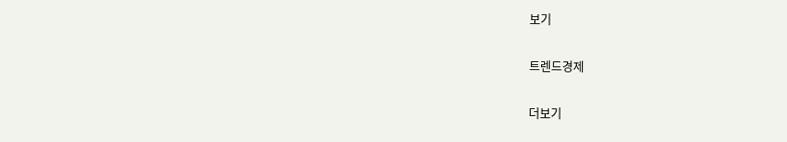보기

트렌드경제

더보기